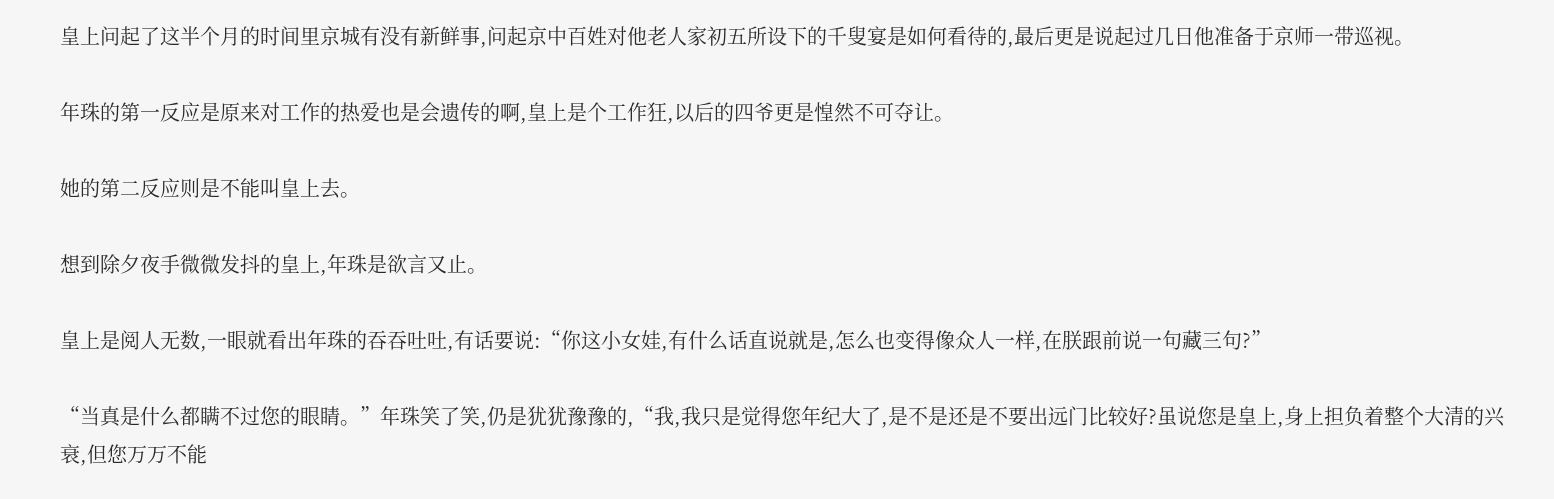皇上问起了这半个月的时间里京城有没有新鲜事,问起京中百姓对他老人家初五所设下的千叟宴是如何看待的,最后更是说起过几日他准备于京师一带巡视。

年珠的第一反应是原来对工作的热爱也是会遗传的啊,皇上是个工作狂,以后的四爷更是惶然不可夺让。

她的第二反应则是不能叫皇上去。

想到除夕夜手微微发抖的皇上,年珠是欲言又止。

皇上是阅人无数,一眼就看出年珠的吞吞吐吐,有话要说:“你这小女娃,有什么话直说就是,怎么也变得像众人一样,在朕跟前说一句藏三句?”

“当真是什么都瞒不过您的眼睛。”年珠笑了笑,仍是犹犹豫豫的,“我,我只是觉得您年纪大了,是不是还是不要出远门比较好?虽说您是皇上,身上担负着整个大清的兴衰,但您万万不能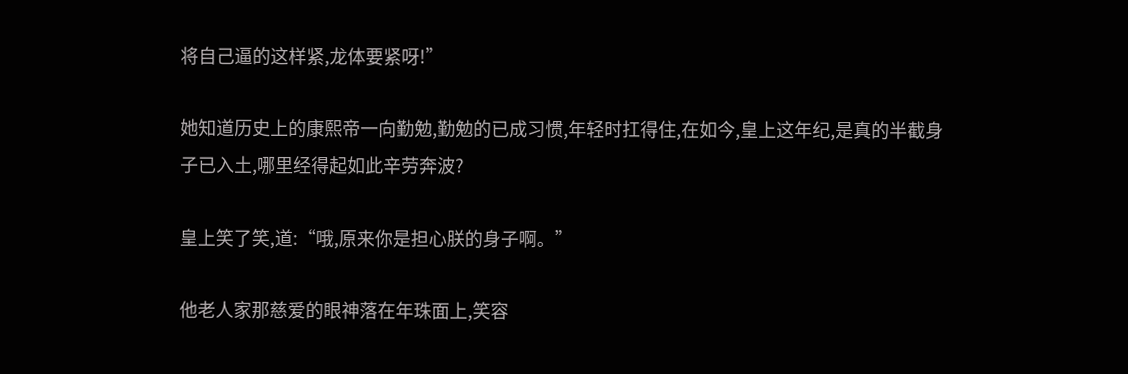将自己逼的这样紧,龙体要紧呀!”

她知道历史上的康熙帝一向勤勉,勤勉的已成习惯,年轻时扛得住,在如今,皇上这年纪,是真的半截身子已入土,哪里经得起如此辛劳奔波?

皇上笑了笑,道:“哦,原来你是担心朕的身子啊。”

他老人家那慈爱的眼神落在年珠面上,笑容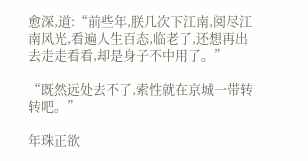愈深,道:“前些年,朕几次下江南,阅尽江南风光,看遍人生百态,临老了,还想再出去走走看看,却是身子不中用了。”

“既然远处去不了,索性就在京城一带转转吧。”

年珠正欲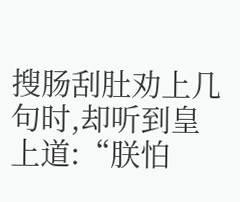搜肠刮肚劝上几句时,却听到皇上道:“朕怕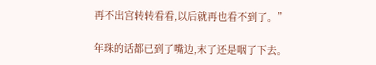再不出宫转转看看,以后就再也看不到了。”

年珠的话都已到了嘴边,末了还是咽了下去。